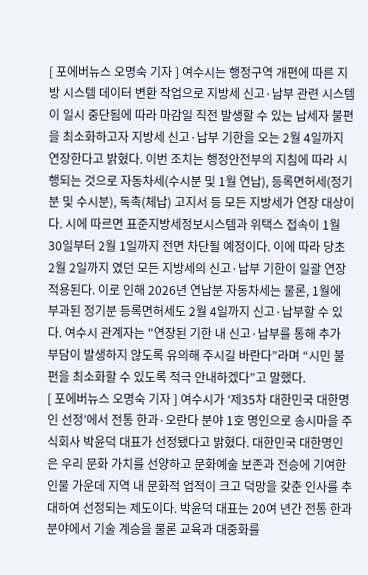[ 포에버뉴스 오명숙 기자 ] 여수시는 행정구역 개편에 따른 지방 시스템 데이터 변환 작업으로 지방세 신고·납부 관련 시스템이 일시 중단됨에 따라 마감일 직전 발생할 수 있는 납세자 불편을 최소화하고자 지방세 신고·납부 기한을 오는 2월 4일까지 연장한다고 밝혔다. 이번 조치는 행정안전부의 지침에 따라 시행되는 것으로 자동차세(수시분 및 1월 연납), 등록면허세(정기분 및 수시분), 독촉(체납) 고지서 등 모든 지방세가 연장 대상이다. 시에 따르면 표준지방세정보시스템과 위택스 접속이 1월 30일부터 2월 1일까지 전면 차단될 예정이다. 이에 따라 당초 2월 2일까지 였던 모든 지방세의 신고·납부 기한이 일괄 연장 적용된다. 이로 인해 2026년 연납분 자동차세는 물론, 1월에 부과된 정기분 등록면허세도 2월 4일까지 신고·납부할 수 있다. 여수시 관계자는 "연장된 기한 내 신고·납부를 통해 추가 부담이 발생하지 않도록 유의해 주시길 바란다”라며 “시민 불편을 최소화할 수 있도록 적극 안내하겠다”고 말했다.
[ 포에버뉴스 오명숙 기자 ] 여수시가 ‘제35차 대한민국 대한명인 선정’에서 전통 한과·오란다 분야 1호 명인으로 송시마을 주식회사 박윤덕 대표가 선정됐다고 밝혔다. 대한민국 대한명인은 우리 문화 가치를 선양하고 문화예술 보존과 전승에 기여한 인물 가운데 지역 내 문화적 업적이 크고 덕망을 갖춘 인사를 추대하여 선정되는 제도이다. 박윤덕 대표는 20여 년간 전통 한과 분야에서 기술 계승을 물론 교육과 대중화를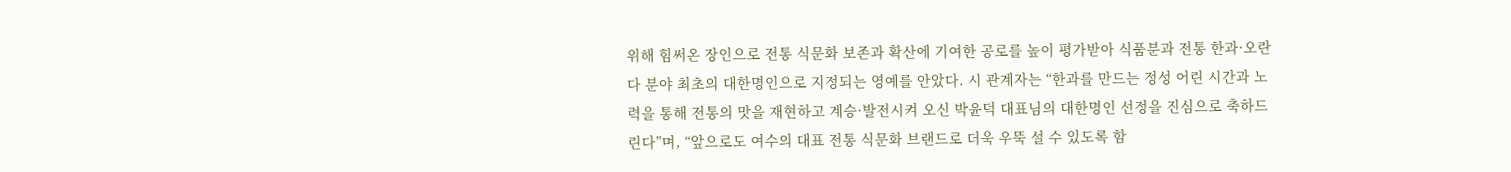위해 힘써온 장인으로 전통 식문화 보존과 확산에 기여한 공로를 높이 평가받아 식품분과 전통 한과·오란다 분야 최초의 대한명인으로 지정되는 영예를 안았다. 시 관계자는 “한과를 만드는 정성 어린 시간과 노력을 통해 전통의 맛을 재현하고 계승·발전시켜 오신 박윤덕 대표님의 대한명인 선정을 진심으로 축하드린다”며, “앞으로도 여수의 대표 전통 식문화 브랜드로 더욱 우뚝 설 수 있도록 함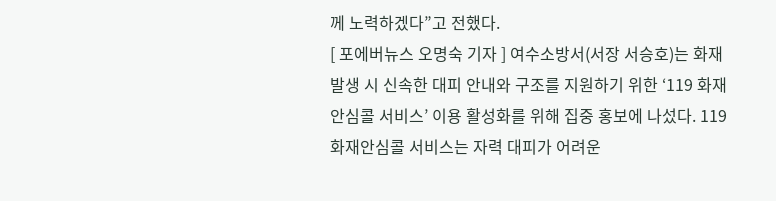께 노력하겠다”고 전했다.
[ 포에버뉴스 오명숙 기자 ] 여수소방서(서장 서승호)는 화재 발생 시 신속한 대피 안내와 구조를 지원하기 위한 ‘119 화재안심콜 서비스’ 이용 활성화를 위해 집중 홍보에 나섰다. 119 화재안심콜 서비스는 자력 대피가 어려운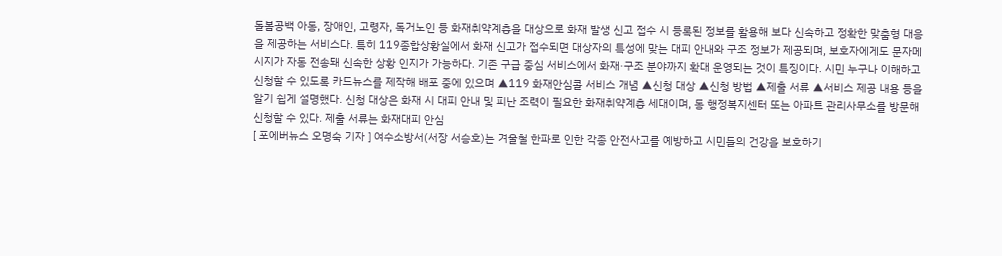돌봄공백 아동, 장애인, 고령자, 독거노인 등 화재취약계층을 대상으로 화재 발생 신고 접수 시 등록된 정보를 활용해 보다 신속하고 정확한 맞춤형 대응을 제공하는 서비스다. 특히 119종합상황실에서 화재 신고가 접수되면 대상자의 특성에 맞는 대피 안내와 구조 정보가 제공되며, 보호자에게도 문자메시지가 자동 전송돼 신속한 상황 인지가 가능하다. 기존 구급 중심 서비스에서 화재·구조 분야까지 확대 운영되는 것이 특징이다. 시민 누구나 이해하고 신청할 수 있도록 카드뉴스를 제작해 배포 중에 있으며 ▲119 화재안심콜 서비스 개념 ▲신청 대상 ▲신청 방법 ▲제출 서류 ▲서비스 제공 내용 등을 알기 쉽게 설명했다. 신청 대상은 화재 시 대피 안내 및 피난 조력이 필요한 화재취약계층 세대이며, 동 행정복지센터 또는 아파트 관리사무소를 방문해 신청할 수 있다. 제출 서류는 화재대피 안심
[ 포에버뉴스 오명숙 기자 ] 여수소방서(서장 서승호)는 겨울철 한파로 인한 각종 안전사고를 예방하고 시민들의 건강을 보호하기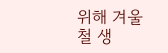위해 겨울철 생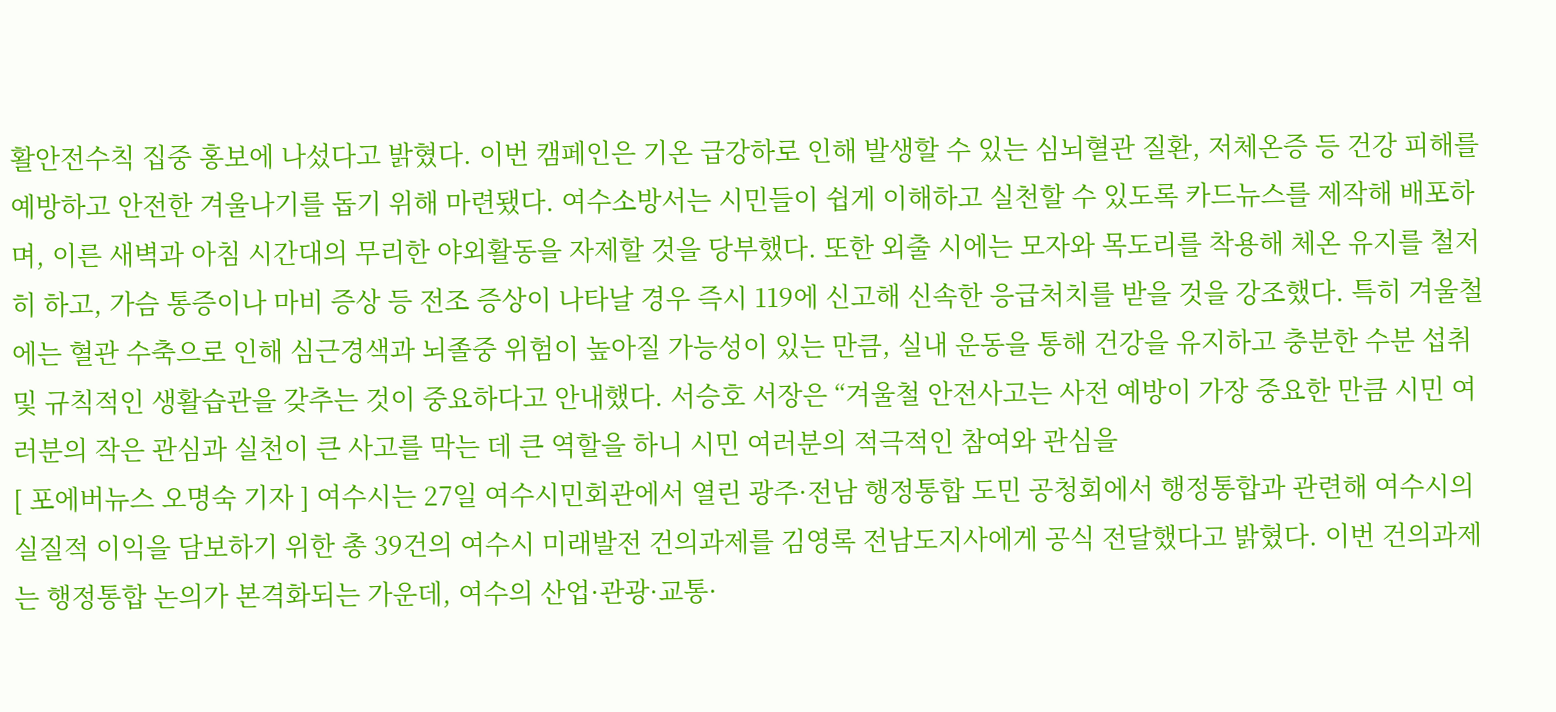활안전수칙 집중 홍보에 나섰다고 밝혔다. 이번 캠페인은 기온 급강하로 인해 발생할 수 있는 심뇌혈관 질환, 저체온증 등 건강 피해를 예방하고 안전한 겨울나기를 돕기 위해 마련됐다. 여수소방서는 시민들이 쉽게 이해하고 실천할 수 있도록 카드뉴스를 제작해 배포하며, 이른 새벽과 아침 시간대의 무리한 야외활동을 자제할 것을 당부했다. 또한 외출 시에는 모자와 목도리를 착용해 체온 유지를 철저히 하고, 가슴 통증이나 마비 증상 등 전조 증상이 나타날 경우 즉시 119에 신고해 신속한 응급처치를 받을 것을 강조했다. 특히 겨울철에는 혈관 수축으로 인해 심근경색과 뇌졸중 위험이 높아질 가능성이 있는 만큼, 실내 운동을 통해 건강을 유지하고 충분한 수분 섭취 및 규칙적인 생활습관을 갖추는 것이 중요하다고 안내했다. 서승호 서장은 “겨울철 안전사고는 사전 예방이 가장 중요한 만큼 시민 여러분의 작은 관심과 실천이 큰 사고를 막는 데 큰 역할을 하니 시민 여러분의 적극적인 참여와 관심을
[ 포에버뉴스 오명숙 기자 ] 여수시는 27일 여수시민회관에서 열린 광주·전남 행정통합 도민 공청회에서 행정통합과 관련해 여수시의 실질적 이익을 담보하기 위한 총 39건의 여수시 미래발전 건의과제를 김영록 전남도지사에게 공식 전달했다고 밝혔다. 이번 건의과제는 행정통합 논의가 본격화되는 가운데, 여수의 산업·관광·교통·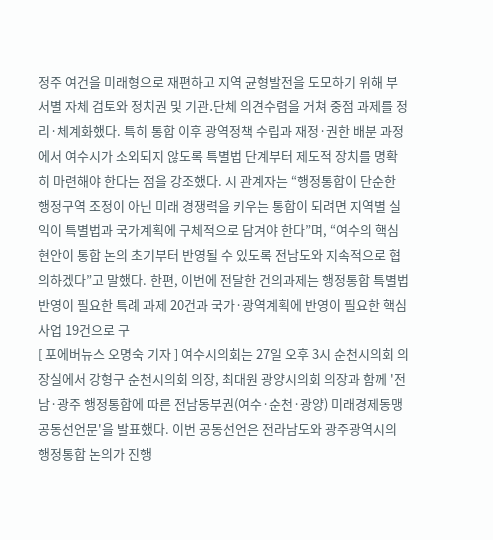정주 여건을 미래형으로 재편하고 지역 균형발전을 도모하기 위해 부서별 자체 검토와 정치권 및 기관․단체 의견수렴을 거쳐 중점 과제를 정리·체계화했다. 특히 통합 이후 광역정책 수립과 재정·권한 배분 과정에서 여수시가 소외되지 않도록 특별법 단계부터 제도적 장치를 명확히 마련해야 한다는 점을 강조했다. 시 관계자는 “행정통합이 단순한 행정구역 조정이 아닌 미래 경쟁력을 키우는 통합이 되려면 지역별 실익이 특별법과 국가계획에 구체적으로 담겨야 한다”며, “여수의 핵심 현안이 통합 논의 초기부터 반영될 수 있도록 전남도와 지속적으로 협의하겠다”고 말했다. 한편, 이번에 전달한 건의과제는 행정통합 특별법 반영이 필요한 특례 과제 20건과 국가·광역계획에 반영이 필요한 핵심사업 19건으로 구
[ 포에버뉴스 오명숙 기자 ] 여수시의회는 27일 오후 3시 순천시의회 의장실에서 강형구 순천시의회 의장, 최대원 광양시의회 의장과 함께 '전남·광주 행정통합에 따른 전남동부권(여수·순천·광양) 미래경제동맹 공동선언문'을 발표했다. 이번 공동선언은 전라남도와 광주광역시의 행정통합 논의가 진행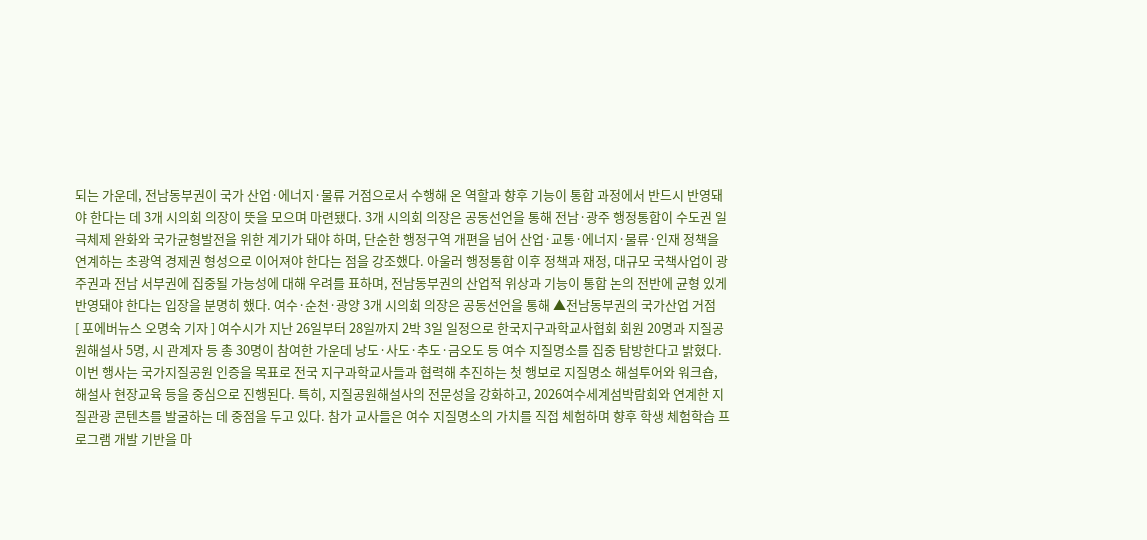되는 가운데, 전남동부권이 국가 산업·에너지·물류 거점으로서 수행해 온 역할과 향후 기능이 통합 과정에서 반드시 반영돼야 한다는 데 3개 시의회 의장이 뜻을 모으며 마련됐다. 3개 시의회 의장은 공동선언을 통해 전남·광주 행정통합이 수도권 일극체제 완화와 국가균형발전을 위한 계기가 돼야 하며, 단순한 행정구역 개편을 넘어 산업·교통·에너지·물류·인재 정책을 연계하는 초광역 경제권 형성으로 이어져야 한다는 점을 강조했다. 아울러 행정통합 이후 정책과 재정, 대규모 국책사업이 광주권과 전남 서부권에 집중될 가능성에 대해 우려를 표하며, 전남동부권의 산업적 위상과 기능이 통합 논의 전반에 균형 있게 반영돼야 한다는 입장을 분명히 했다. 여수·순천·광양 3개 시의회 의장은 공동선언을 통해 ▲전남동부권의 국가산업 거점
[ 포에버뉴스 오명숙 기자 ] 여수시가 지난 26일부터 28일까지 2박 3일 일정으로 한국지구과학교사협회 회원 20명과 지질공원해설사 5명, 시 관계자 등 총 30명이 참여한 가운데 낭도·사도·추도·금오도 등 여수 지질명소를 집중 탐방한다고 밝혔다. 이번 행사는 국가지질공원 인증을 목표로 전국 지구과학교사들과 협력해 추진하는 첫 행보로 지질명소 해설투어와 워크숍, 해설사 현장교육 등을 중심으로 진행된다. 특히, 지질공원해설사의 전문성을 강화하고, 2026여수세계섬박람회와 연계한 지질관광 콘텐츠를 발굴하는 데 중점을 두고 있다. 참가 교사들은 여수 지질명소의 가치를 직접 체험하며 향후 학생 체험학습 프로그램 개발 기반을 마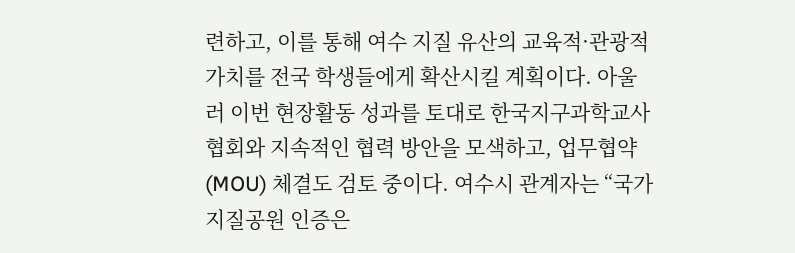련하고, 이를 통해 여수 지질 유산의 교육적·관광적 가치를 전국 학생들에게 확산시킬 계획이다. 아울러 이번 현장활동 성과를 토대로 한국지구과학교사협회와 지속적인 협력 방안을 모색하고, 업무협약(MOU) 체결도 검토 중이다. 여수시 관계자는 “국가지질공원 인증은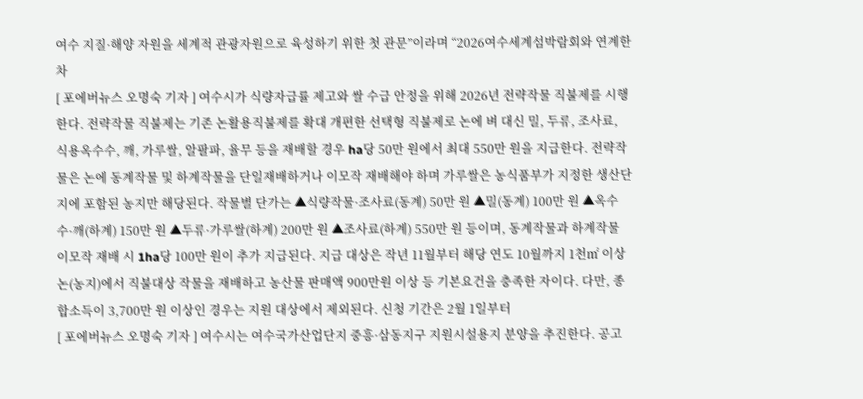여수 지질·해양 자원을 세계적 관광자원으로 육성하기 위한 첫 관문”이라며 “2026여수세계섬박람회와 연계한 차
[ 포에버뉴스 오명숙 기자 ] 여수시가 식량자급률 제고와 쌀 수급 안정을 위해 2026년 전략작물 직불제를 시행한다. 전략작물 직불제는 기존 논활용직불제를 확대 개편한 선택형 직불제로 논에 벼 대신 밀, 두류, 조사료, 식용옥수수, 깨, 가루쌀, 알팔파, 율무 등을 재배할 경우 ha당 50만 원에서 최대 550만 원을 지급한다. 전략작물은 논에 동계작물 및 하계작물을 단일재배하거나 이모작 재배해야 하며 가루쌀은 농식품부가 지정한 생산단지에 포함된 농지만 해당된다. 작물별 단가는 ▲식량작물·조사료(동계) 50만 원 ▲밀(동계) 100만 원 ▲옥수수·깨(하계) 150만 원 ▲두류·가루쌀(하계) 200만 원 ▲조사료(하계) 550만 원 등이며, 동계작물과 하계작물 이모작 재배 시 1ha당 100만 원이 추가 지급된다. 지급 대상은 작년 11월부터 해당 연도 10월까지 1천㎡ 이상 논(농지)에서 직불대상 작물을 재배하고 농산물 판매액 900만원 이상 등 기본요건을 충족한 자이다. 다만, 종합소득이 3,700만 원 이상인 경우는 지원 대상에서 제외된다. 신청 기간은 2월 1일부터
[ 포에버뉴스 오명숙 기자 ] 여수시는 여수국가산업단지 중흥·삼동지구 지원시설용지 분양을 추진한다. 공고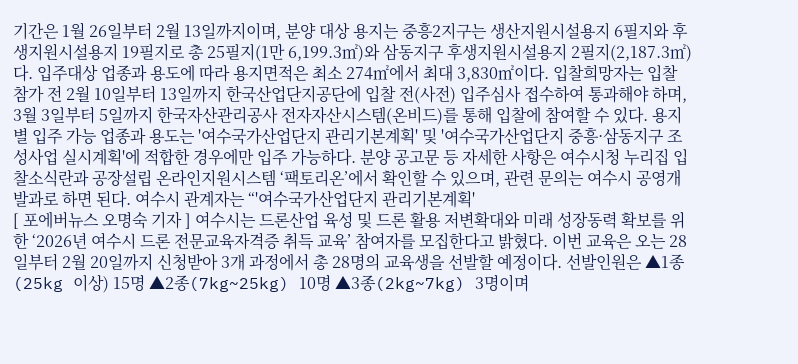기간은 1월 26일부터 2월 13일까지이며, 분양 대상 용지는 중흥2지구는 생산지원시설용지 6필지와 후생지원시설용지 19필지로 총 25필지(1만 6,199.3㎡)와 삼동지구 후생지원시설용지 2필지(2,187.3㎡)다. 입주대상 업종과 용도에 따라 용지면적은 최소 274㎡에서 최대 3,830㎡이다. 입찰희망자는 입찰 참가 전 2월 10일부터 13일까지 한국산업단지공단에 입찰 전(사전) 입주심사 접수하여 통과해야 하며, 3월 3일부터 5일까지 한국자산관리공사 전자자산시스템(온비드)를 통해 입찰에 참여할 수 있다. 용지별 입주 가능 업종과 용도는 '여수국가산업단지 관리기본계획' 및 '여수국가산업단지 중흥·삼동지구 조성사업 실시계획'에 적합한 경우에만 입주 가능하다. 분양 공고문 등 자세한 사항은 여수시청 누리집 입찰소식란과 공장설립 온라인지원시스템 ‘팩토리온’에서 확인할 수 있으며, 관련 문의는 여수시 공영개발과로 하면 된다. 여수시 관계자는 “'여수국가산업단지 관리기본계획'
[ 포에버뉴스 오명숙 기자 ] 여수시는 드론산업 육성 및 드론 활용 저변확대와 미래 성장동력 확보를 위한 ‘2026년 여수시 드론 전문교육자격증 취득 교육’ 참여자를 모집한다고 밝혔다. 이번 교육은 오는 28일부터 2월 20일까지 신청받아 3개 과정에서 총 28명의 교육생을 선발할 예정이다. 선발인원은 ▲1종(25kg 이상) 15명 ▲2종(7kg~25kg) 10명 ▲3종(2kg~7kg) 3명이며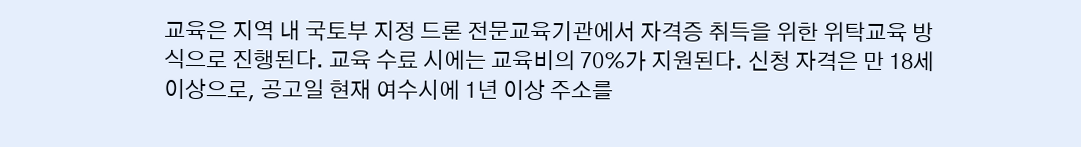교육은 지역 내 국토부 지정 드론 전문교육기관에서 자격증 취득을 위한 위탁교육 방식으로 진행된다. 교육 수료 시에는 교육비의 70%가 지원된다. 신청 자격은 만 18세 이상으로, 공고일 현재 여수시에 1년 이상 주소를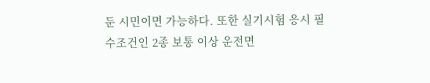둔 시민이면 가능하다. 또한 실기시험 응시 필수조건인 2종 보통 이상 운전면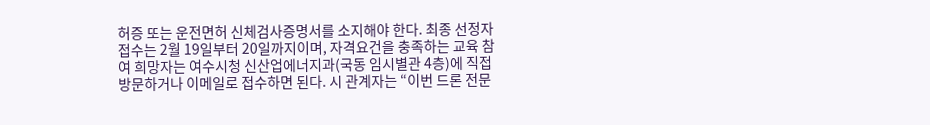허증 또는 운전면허 신체검사증명서를 소지해야 한다. 최종 선정자 접수는 2월 19일부터 20일까지이며, 자격요건을 충족하는 교육 참여 희망자는 여수시청 신산업에너지과(국동 임시별관 4층)에 직접 방문하거나 이메일로 접수하면 된다. 시 관계자는 “이번 드론 전문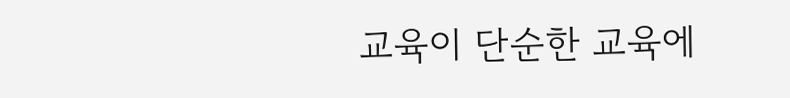교육이 단순한 교육에